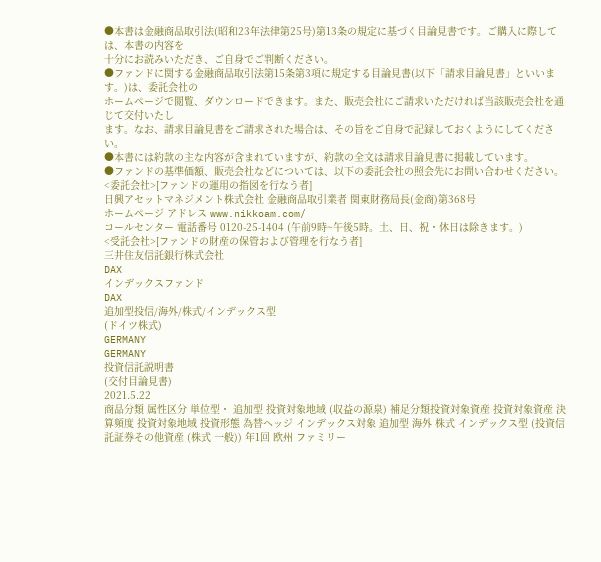●本書は金融商品取引法(昭和23年法律第25号)第13条の規定に基づく目論見書です。ご購入に際しては、本書の内容を
十分にお読みいただき、ご自身でご判断ください。
●ファンドに関する金融商品取引法第15条第3項に規定する目論見書(以下「請求目論見書」といいます。)は、委託会社の
ホームページで閲覧、ダウンロードできます。また、販売会社にご請求いただければ当該販売会社を通じて交付いたし
ます。なお、請求目論見書をご請求された場合は、その旨をご自身で記録しておくようにしてください。
●本書には約款の主な内容が含まれていますが、約款の全文は請求目論見書に掲載しています。
●ファンドの基準価額、販売会社などについては、以下の委託会社の照会先にお問い合わせください。
<委託会社>[ファンドの運用の指図を行なう者]
日興アセットマネジメント株式会社 金融商品取引業者 関東財務局長(金商)第368号
ホームページ アドレス www.nikkoam.com/
コールセンター 電話番号 0120-25-1404 (午前9時~午後5時。土、日、祝・休日は除きます。)
<受託会社>[ファンドの財産の保管および管理を行なう者]
三井住友信託銀行株式会社
DAX
インデックスファンド
DAX
追加型投信/海外/株式/インデックス型
(ドイツ株式)
GERMANY
GERMANY
投資信託説明書
(交付目論見書)
2021.5.22
商品分類 属性区分 単位型・ 追加型 投資対象地域 (収益の源泉) 補足分類投資対象資産 投資対象資産 決算頻度 投資対象地域 投資形態 為替ヘッジ インデックス対象 追加型 海外 株式 インデックス型 (投資信託証券その他資産 (株式 一般)) 年1回 欧州 ファミリー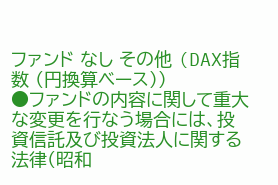ファンド なし その他 (DAX指数 (円換算ベース))
●ファンドの内容に関して重大な変更を行なう場合には、投資信託及び投資法人に関する法律(昭和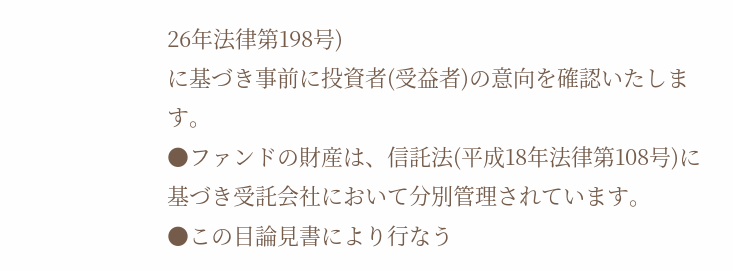26年法律第198号)
に基づき事前に投資者(受益者)の意向を確認いたします。
●ファンドの財産は、信託法(平成18年法律第108号)に基づき受託会社において分別管理されています。
●この目論見書により行なう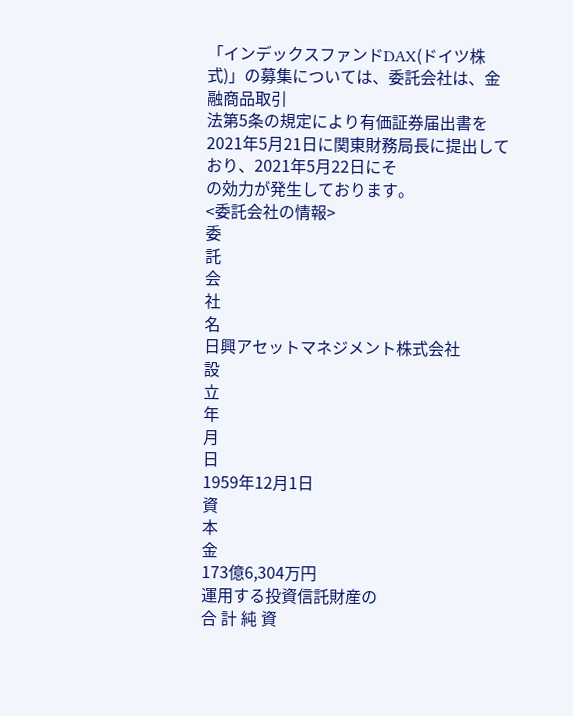「インデックスファンドDAX(ドイツ株式)」の募集については、委託会社は、金融商品取引
法第5条の規定により有価証券届出書を2021年5月21日に関東財務局長に提出しており、2021年5月22日にそ
の効力が発生しております。
<委託会社の情報>
委
託
会
社
名
日興アセットマネジメント株式会社
設
立
年
月
日
1959年12月1日
資
本
金
173億6,304万円
運用する投資信託財産の
合 計 純 資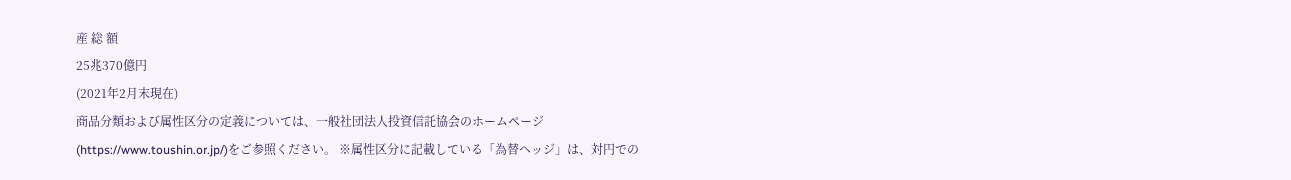産 総 額
25兆370億円
(2021年2月末現在)
商品分類および属性区分の定義については、一般社団法人投資信託協会のホームページ(https://www.toushin.or.jp/)をご参照ください。 ※属性区分に記載している「為替ヘッジ」は、対円での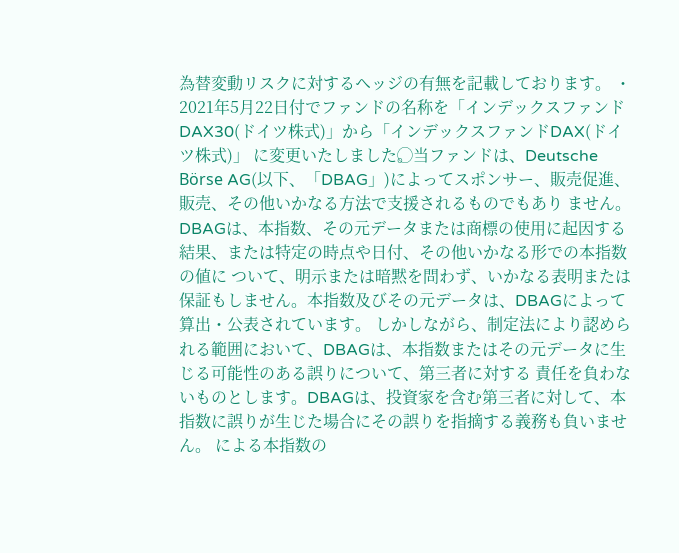為替変動リスクに対するヘッジの有無を記載しております。 ・ 2021年5月22日付でファンドの名称を「インデックスファンドDAX30(ドイツ株式)」から「インデックスファンドDAX(ドイツ株式)」 に変更いたしました。⃝当ファンドは、Deutsche Börse AG(以下、「DBAG」)によってスポンサー、販売促進、販売、その他いかなる方法で支援されるものでもあり ません。DBAGは、本指数、その元データまたは商標の使用に起因する結果、または特定の時点や日付、その他いかなる形での本指数の値に ついて、明示または暗黙を問わず、いかなる表明または保証もしません。本指数及びその元データは、DBAGによって算出・公表されています。 しかしながら、制定法により認められる範囲において、DBAGは、本指数またはその元データに生じる可能性のある誤りについて、第三者に対する 責任を負わないものとします。DBAGは、投資家を含む第三者に対して、本指数に誤りが生じた場合にその誤りを指摘する義務も負いません。 による本指数の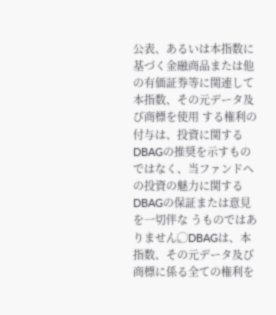公表、あるいは本指数に基づく金融商品または他の有価証券等に関連して本指数、その元データ及び商標を使用 する権利の付与は、投資に関するDBAGの推奨を示すものではなく、当ファンドへの投資の魅力に関するDBAGの保証または意見を一切伴な うものではありません。⃝DBAGは、本指数、その元データ及び商標に係る全ての権利を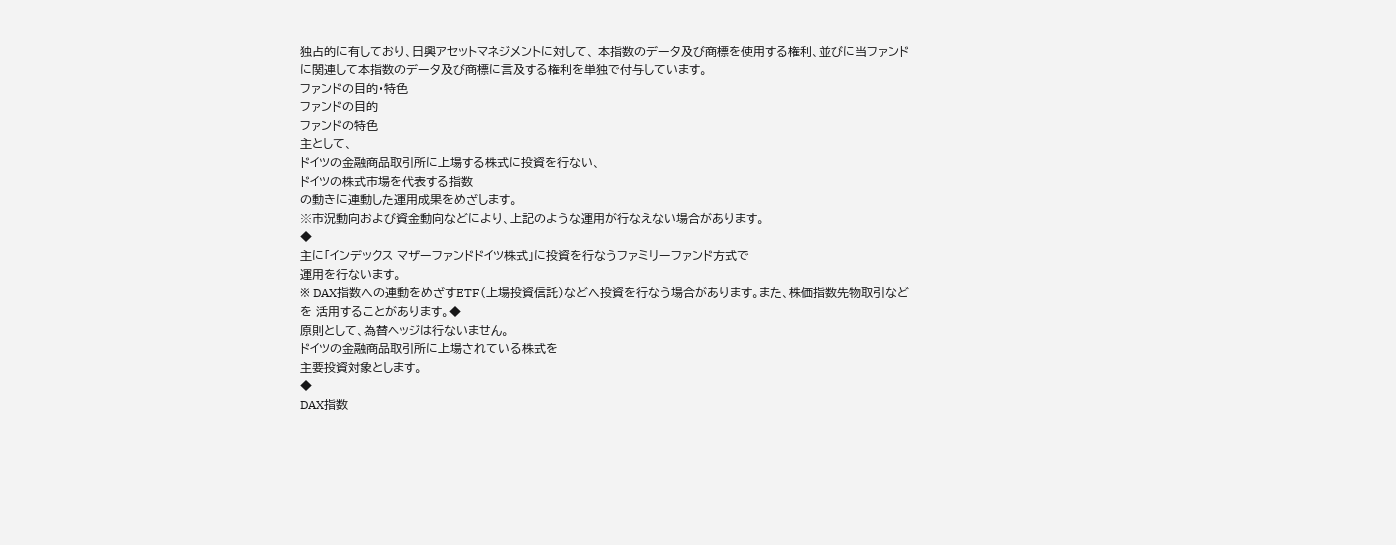独占的に有しており、日興アセットマネジメントに対して、 本指数のデータ及び商標を使用する権利、並びに当ファンドに関連して本指数のデータ及び商標に言及する権利を単独で付与しています。
ファンドの目的・特色
ファンドの目的
ファンドの特色
主として、
ドイツの金融商品取引所に上場する株式に投資を行ない、
ドイツの株式市場を代表する指数
の動きに連動した運用成果をめざします。
※市況動向および資金動向などにより、上記のような運用が行なえない場合があります。
◆
主に「インデックス マザーファンドドイツ株式」に投資を行なうファミリーファンド方式で
運用を行ないます。
※ DAX指数への連動をめざすETF(上場投資信託)などへ投資を行なう場合があります。また、株価指数先物取引などを 活用することがあります。◆
原則として、為替ヘッジは行ないません。
ドイツの金融商品取引所に上場されている株式を
主要投資対象とします。
◆
DAX指数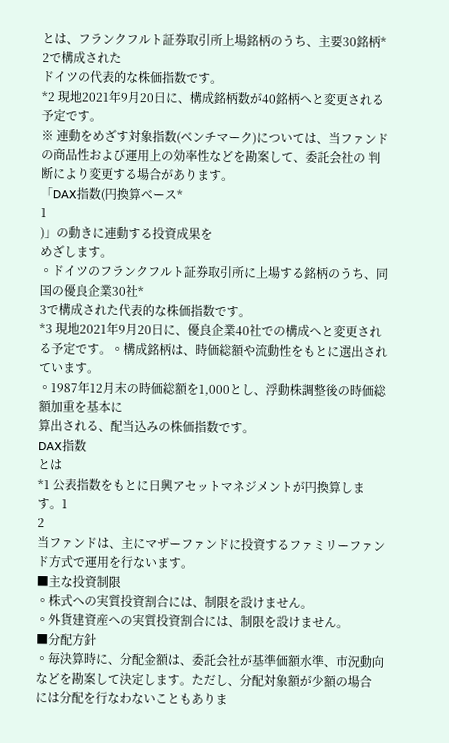とは、フランクフルト証券取引所上場銘柄のうち、主要30銘柄*
2で構成された
ドイツの代表的な株価指数です。
*2 現地2021年9月20日に、構成銘柄数が40銘柄へと変更される予定です。
※ 連動をめざす対象指数(ベンチマーク)については、当ファンドの商品性および運用上の効率性などを勘案して、委託会社の 判断により変更する場合があります。
「DAX指数(円換算ベース*
1
)」の動きに連動する投資成果を
めざします。
◦ドイツのフランクフルト証券取引所に上場する銘柄のうち、同国の優良企業30社*
3で構成された代表的な株価指数です。
*3 現地2021年9月20日に、優良企業40社での構成へと変更される予定です。◦構成銘柄は、時価総額や流動性をもとに選出されています。
◦1987年12月末の時価総額を1,000とし、浮動株調整後の時価総額加重を基本に
算出される、配当込みの株価指数です。
DAX指数
とは
*1 公表指数をもとに日興アセットマネジメントが円換算します。1
2
当ファンドは、主にマザーファンドに投資するファミリーファンド方式で運用を行ないます。
■主な投資制限
◦株式への実質投資割合には、制限を設けません。
◦外貨建資産への実質投資割合には、制限を設けません。
■分配方針
◦毎決算時に、分配金額は、委託会社が基準価額水準、市況動向などを勘案して決定します。ただし、分配対象額が少額の場合
には分配を行なわないこともありま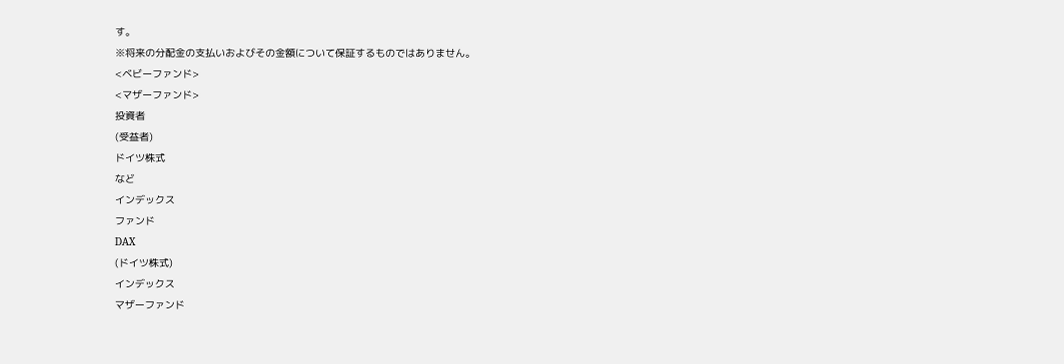す。
※将来の分配金の支払いおよびその金額について保証するものではありません。
<ベビーファンド>
<マザーファンド>
投資者
(受益者)
ドイツ株式
など
インデックス
ファンド
DAX
(ドイツ株式)
インデックス
マザーファンド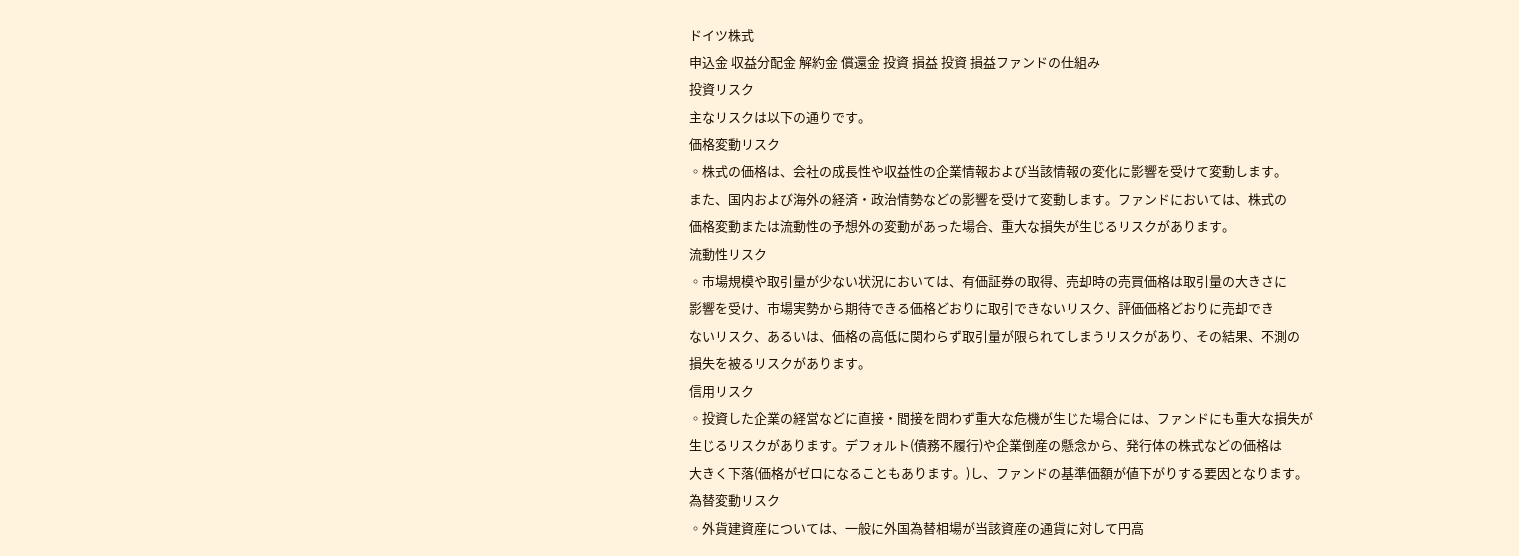ドイツ株式
申込金 収益分配金 解約金 償還金 投資 損益 投資 損益ファンドの仕組み
投資リスク
主なリスクは以下の通りです。
価格変動リスク
◦株式の価格は、会社の成長性や収益性の企業情報および当該情報の変化に影響を受けて変動します。
また、国内および海外の経済・政治情勢などの影響を受けて変動します。ファンドにおいては、株式の
価格変動または流動性の予想外の変動があった場合、重大な損失が生じるリスクがあります。
流動性リスク
◦市場規模や取引量が少ない状況においては、有価証券の取得、売却時の売買価格は取引量の大きさに
影響を受け、市場実勢から期待できる価格どおりに取引できないリスク、評価価格どおりに売却でき
ないリスク、あるいは、価格の高低に関わらず取引量が限られてしまうリスクがあり、その結果、不測の
損失を被るリスクがあります。
信用リスク
◦投資した企業の経営などに直接・間接を問わず重大な危機が生じた場合には、ファンドにも重大な損失が
生じるリスクがあります。デフォルト(債務不履行)や企業倒産の懸念から、発行体の株式などの価格は
大きく下落(価格がゼロになることもあります。)し、ファンドの基準価額が値下がりする要因となります。
為替変動リスク
◦外貨建資産については、一般に外国為替相場が当該資産の通貨に対して円高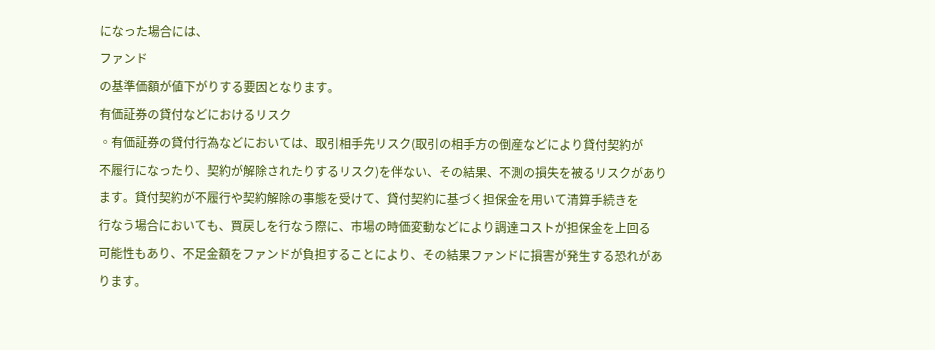になった場合には、
ファンド
の基準価額が値下がりする要因となります。
有価証券の貸付などにおけるリスク
◦有価証券の貸付行為などにおいては、取引相手先リスク(取引の相手方の倒産などにより貸付契約が
不履行になったり、契約が解除されたりするリスク)を伴ない、その結果、不測の損失を被るリスクがあり
ます。貸付契約が不履行や契約解除の事態を受けて、貸付契約に基づく担保金を用いて清算手続きを
行なう場合においても、買戻しを行なう際に、市場の時価変動などにより調達コストが担保金を上回る
可能性もあり、不足金額をファンドが負担することにより、その結果ファンドに損害が発生する恐れがあ
ります。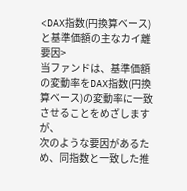<DAX指数(円換算ベース)と基準価額の主なカイ離要因>
当ファンドは、基準価額の変動率をDAX指数(円換算ベース)の変動率に一致させることをめざしますが、
次のような要因があるため、同指数と一致した推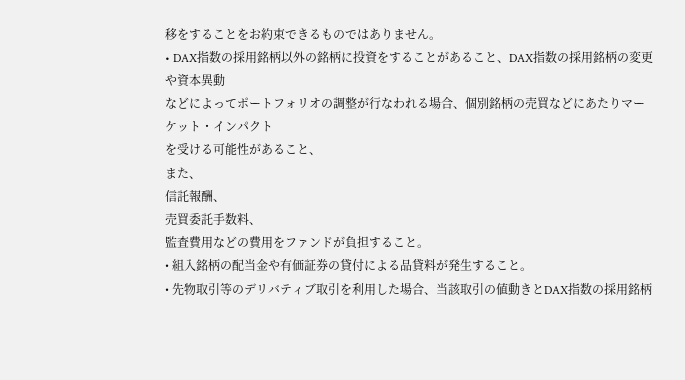移をすることをお約束できるものではありません。
• DAX指数の採用銘柄以外の銘柄に投資をすることがあること、DAX指数の採用銘柄の変更や資本異動
などによってポートフォリオの調整が行なわれる場合、個別銘柄の売買などにあたりマーケット・インパクト
を受ける可能性があること、
また、
信託報酬、
売買委託手数料、
監査費用などの費用をファンドが負担すること。
• 組入銘柄の配当金や有価証券の貸付による品貸料が発生すること。
• 先物取引等のデリバティブ取引を利用した場合、当該取引の値動きとDAX指数の採用銘柄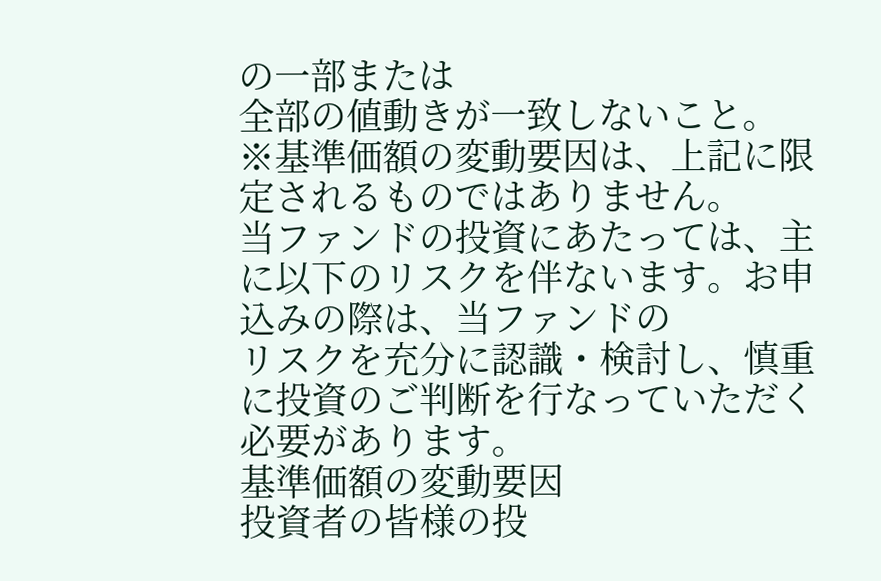の一部または
全部の値動きが一致しないこと。
※基準価額の変動要因は、上記に限定されるものではありません。
当ファンドの投資にあたっては、主に以下のリスクを伴ないます。お申込みの際は、当ファンドの
リスクを充分に認識・検討し、慎重に投資のご判断を行なっていただく必要があります。
基準価額の変動要因
投資者の皆様の投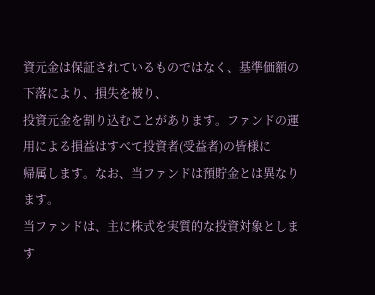資元金は保証されているものではなく、基準価額の下落により、損失を被り、
投資元金を割り込むことがあります。ファンドの運用による損益はすべて投資者(受益者)の皆様に
帰属します。なお、当ファンドは預貯金とは異なります。
当ファンドは、主に株式を実質的な投資対象とします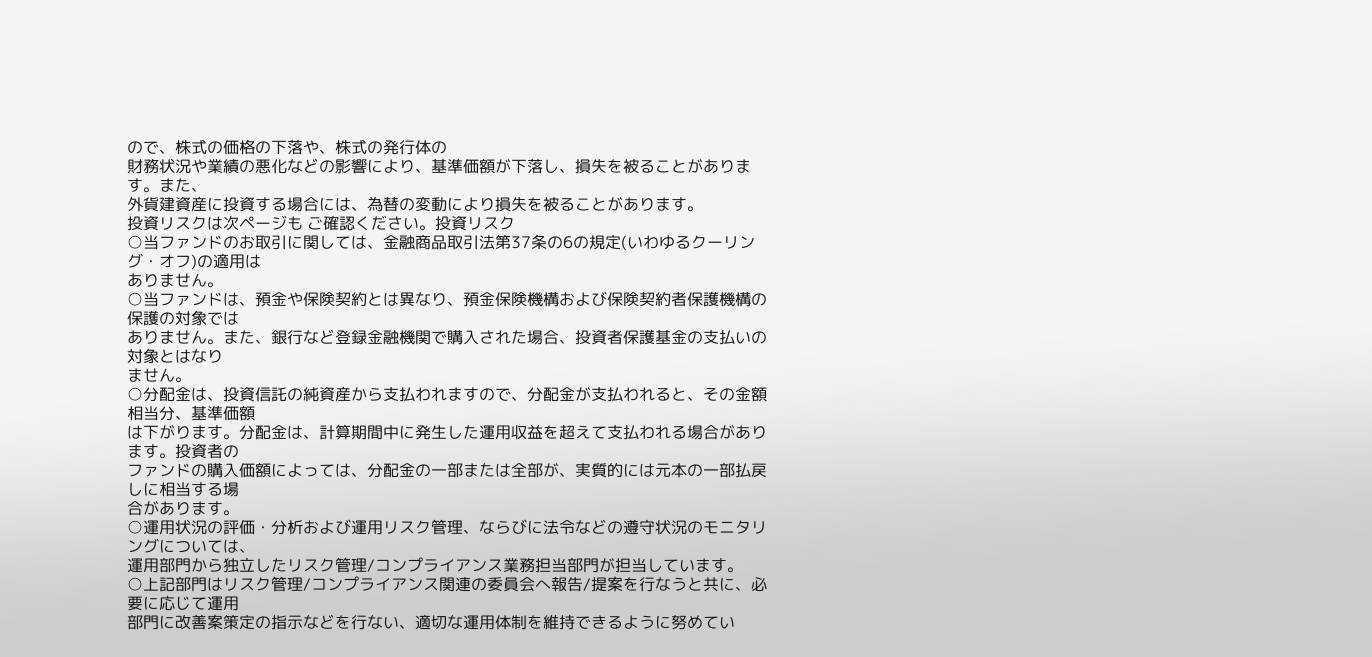ので、株式の価格の下落や、株式の発行体の
財務状況や業績の悪化などの影響により、基準価額が下落し、損失を被ることがあります。また、
外貨建資産に投資する場合には、為替の変動により損失を被ることがあります。
投資リスクは次ページも ご確認ください。投資リスク
○当ファンドのお取引に関しては、金融商品取引法第37条の6の規定(いわゆるクーリング・オフ)の適用は
ありません。
○当ファンドは、預金や保険契約とは異なり、預金保険機構および保険契約者保護機構の保護の対象では
ありません。また、銀行など登録金融機関で購入された場合、投資者保護基金の支払いの対象とはなり
ません。
○分配金は、投資信託の純資産から支払われますので、分配金が支払われると、その金額相当分、基準価額
は下がります。分配金は、計算期間中に発生した運用収益を超えて支払われる場合があります。投資者の
ファンドの購入価額によっては、分配金の一部または全部が、実質的には元本の一部払戻しに相当する場
合があります。
○運用状況の評価・分析および運用リスク管理、ならびに法令などの遵守状況のモニタリングについては、
運用部門から独立したリスク管理/コンプライアンス業務担当部門が担当しています。
○上記部門はリスク管理/コンプライアンス関連の委員会へ報告/提案を行なうと共に、必要に応じて運用
部門に改善案策定の指示などを行ない、適切な運用体制を維持できるように努めてい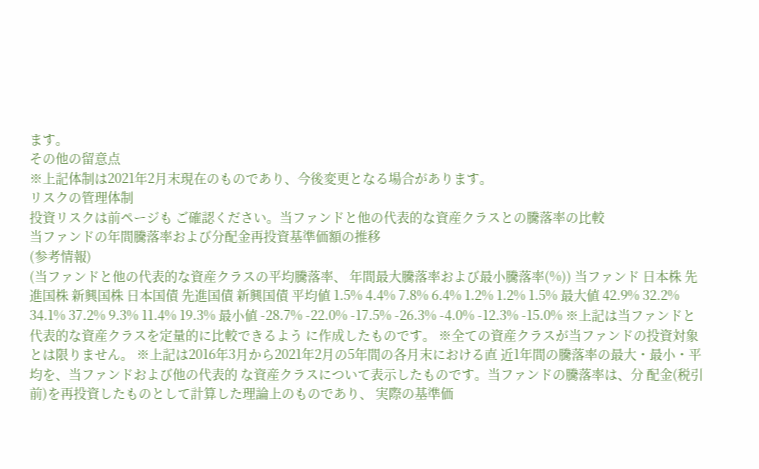ます。
その他の留意点
※上記体制は2021年2月末現在のものであり、今後変更となる場合があります。
リスクの管理体制
投資リスクは前ページも ご確認ください。当ファンドと他の代表的な資産クラスとの騰落率の比較
当ファンドの年間騰落率および分配金再投資基準価額の推移
(参考情報)
(当ファンドと他の代表的な資産クラスの平均騰落率、 年間最大騰落率および最小騰落率(%)) 当ファンド 日本株 先進国株 新興国株 日本国債 先進国債 新興国債 平均値 1.5% 4.4% 7.8% 6.4% 1.2% 1.2% 1.5% 最大値 42.9% 32.2% 34.1% 37.2% 9.3% 11.4% 19.3% 最小値 -28.7% -22.0% -17.5% -26.3% -4.0% -12.3% -15.0% ※上記は当ファンドと代表的な資産クラスを定量的に比較できるよう に作成したものです。 ※全ての資産クラスが当ファンドの投資対象とは限りません。 ※上記は2016年3月から2021年2月の5年間の各月末における直 近1年間の騰落率の最大・最小・平均を、当ファンドおよび他の代表的 な資産クラスについて表示したものです。当ファンドの騰落率は、分 配金(税引前)を再投資したものとして計算した理論上のものであり、 実際の基準価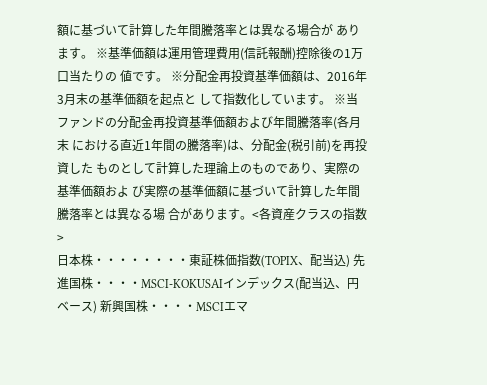額に基づいて計算した年間騰落率とは異なる場合が あります。 ※基準価額は運用管理費用(信託報酬)控除後の1万口当たりの 値です。 ※分配金再投資基準価額は、2016年3月末の基準価額を起点と して指数化しています。 ※当ファンドの分配金再投資基準価額および年間騰落率(各月末 における直近1年間の騰落率)は、分配金(税引前)を再投資した ものとして計算した理論上のものであり、実際の基準価額およ び実際の基準価額に基づいて計算した年間騰落率とは異なる場 合があります。<各資産クラスの指数>
日本株・・・・・・・・東証株価指数(TOPIX、配当込) 先進国株・・・・MSCI-KOKUSAIインデックス(配当込、円ベース) 新興国株・・・・MSCIエマ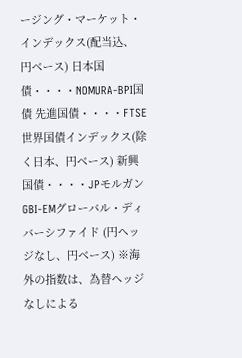ージング・マーケット・インデックス(配当込、 円ベース) 日本国債・・・・NOMURA-BPI国債 先進国債・・・・FTSE世界国債インデックス(除く日本、円ベース) 新興国債・・・・JPモルガンGBI-EMグローバル・ディバーシファイド (円ヘッジなし、円ベース) ※海外の指数は、為替ヘッジなしによる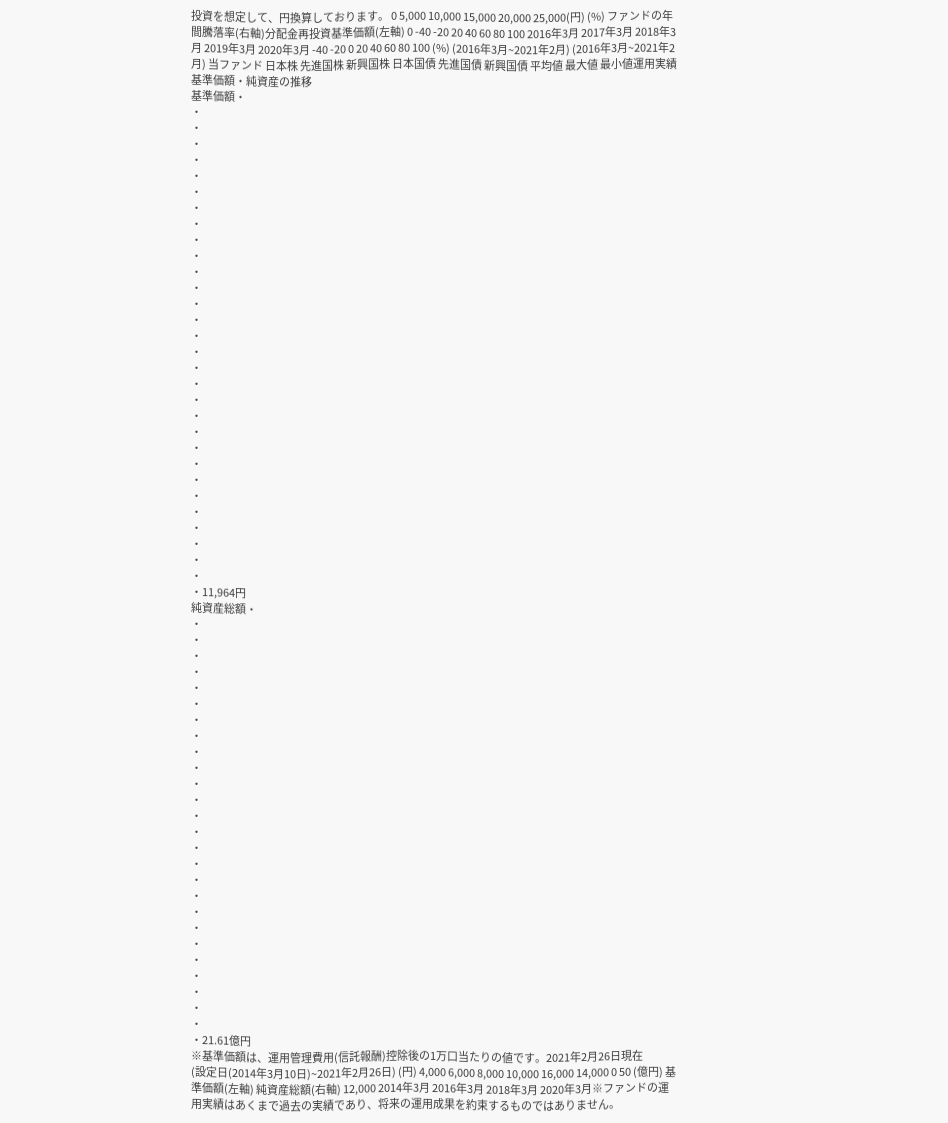投資を想定して、円換算しております。 0 5,000 10,000 15,000 20,000 25,000(円) (%) ファンドの年間騰落率(右軸)分配金再投資基準価額(左軸) 0 -40 -20 20 40 60 80 100 2016年3月 2017年3月 2018年3月 2019年3月 2020年3月 -40 -20 0 20 40 60 80 100 (%) (2016年3月~2021年2月) (2016年3月~2021年2月) 当ファンド 日本株 先進国株 新興国株 日本国債 先進国債 新興国債 平均値 最大値 最小値運用実績
基準価額・純資産の推移
基準価額・
・
・
・
・
・
・
・
・
・
・
・
・
・
・
・
・
・
・
・
・
・
・
・
・
・
・
・
・
・
・
・11,964円
純資産総額・
・
・
・
・
・
・
・
・
・
・
・
・
・
・
・
・
・
・
・
・
・
・
・
・
・
・
・21.61億円
※基準価額は、運用管理費用(信託報酬)控除後の1万口当たりの値です。2021年2月26日現在
(設定日(2014年3月10日)~2021年2月26日) (円) 4,000 6,000 8,000 10,000 16,000 14,000 0 50 (億円) 基準価額(左軸) 純資産総額(右軸) 12,000 2014年3月 2016年3月 2018年3月 2020年3月※ファンドの運用実績はあくまで過去の実績であり、将来の運用成果を約束するものではありません。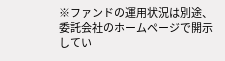※ファンドの運用状況は別途、委託会社のホームページで開示してい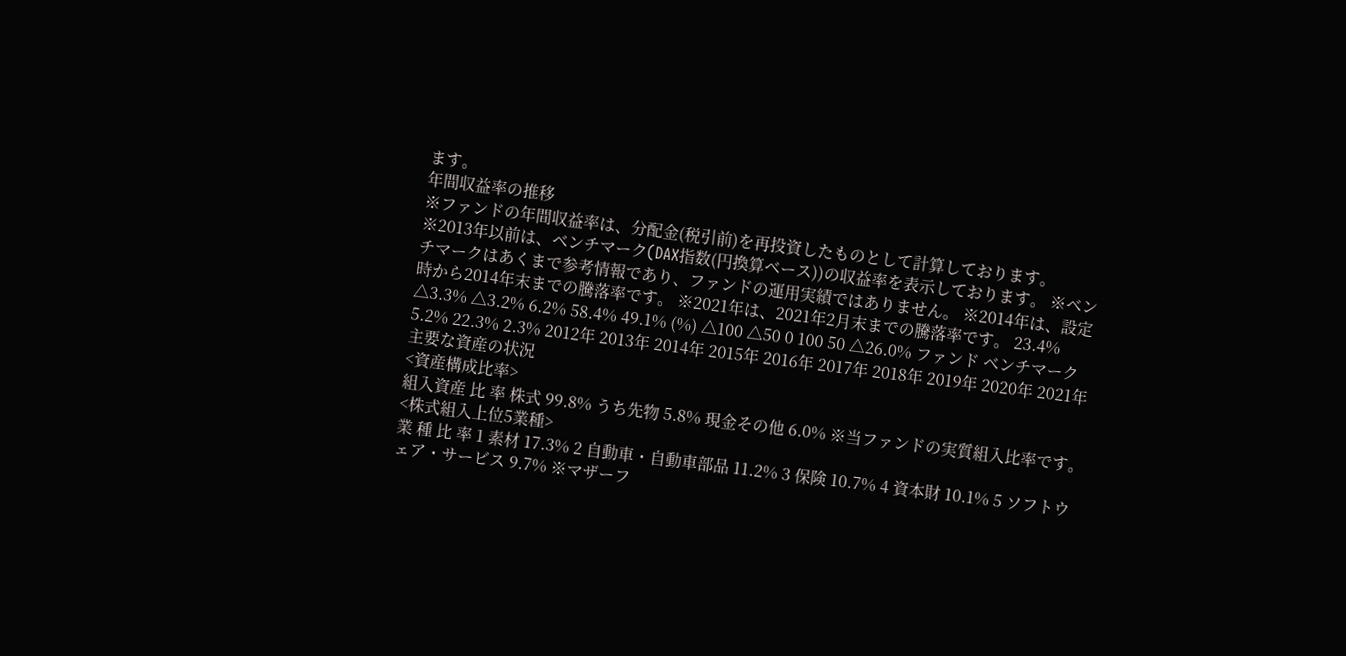ます。
年間収益率の推移
※ファンドの年間収益率は、分配金(税引前)を再投資したものとして計算しております。 ※2013年以前は、ベンチマーク(DAX指数(円換算ベース))の収益率を表示しております。 ※ベンチマークはあくまで参考情報であり、ファンドの運用実績ではありません。 ※2014年は、設定時から2014年末までの騰落率です。 ※2021年は、2021年2月末までの騰落率です。 23.4% △3.3% △3.2% 6.2% 58.4% 49.1% (%) △100 △50 0 100 50 △26.0% ファンド ベンチマーク 5.2% 22.3% 2.3% 2012年 2013年 2014年 2015年 2016年 2017年 2018年 2019年 2020年 2021年主要な資産の状況
<資産構成比率>
組入資産 比 率 株式 99.8% うち先物 5.8% 現金その他 6.0% ※当ファンドの実質組入比率です。<株式組入上位5業種>
業 種 比 率 1 素材 17.3% 2 自動車・自動車部品 11.2% 3 保険 10.7% 4 資本財 10.1% 5 ソフトウェア・サービス 9.7% ※マザーフ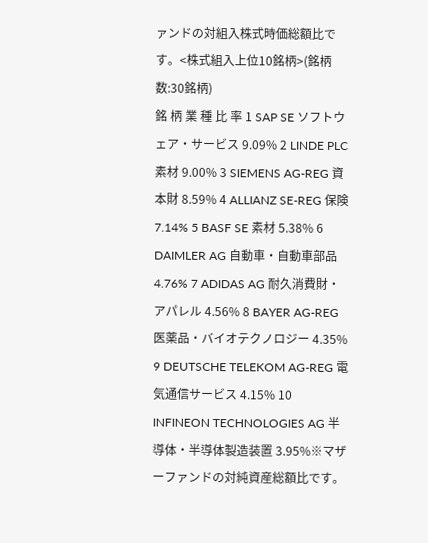ァンドの対組入株式時価総額比です。<株式組入上位10銘柄>(銘柄数:30銘柄)
銘 柄 業 種 比 率 1 SAP SE ソフトウェア・サービス 9.09% 2 LINDE PLC 素材 9.00% 3 SIEMENS AG-REG 資本財 8.59% 4 ALLIANZ SE-REG 保険 7.14% 5 BASF SE 素材 5.38% 6 DAIMLER AG 自動車・自動車部品 4.76% 7 ADIDAS AG 耐久消費財・アパレル 4.56% 8 BAYER AG-REG 医薬品・バイオテクノロジー 4.35% 9 DEUTSCHE TELEKOM AG-REG 電気通信サービス 4.15% 10 INFINEON TECHNOLOGIES AG 半導体・半導体製造装置 3.95%※マザーファンドの対純資産総額比です。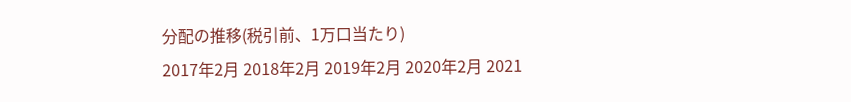分配の推移(税引前、1万口当たり)
2017年2月 2018年2月 2019年2月 2020年2月 2021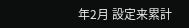年2月 設定来累計